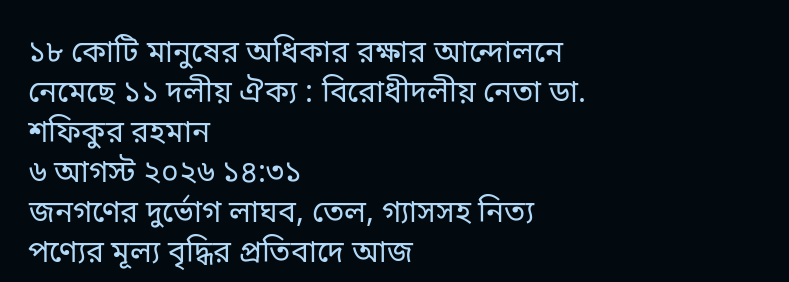১৮ কোটি মানুষের অধিকার রক্ষার আন্দোলনে নেমেছে ১১ দলীয় ঐক্য : বিরোধীদলীয় নেতা ডা. শফিকুর রহমান
৬ আগস্ট ২০২৬ ১৪:৩১
জনগণের দুর্ভোগ লাঘব, তেল, গ্যাসসহ নিত্য পণ্যের মূল্য বৃদ্ধির প্রতিবাদে আজ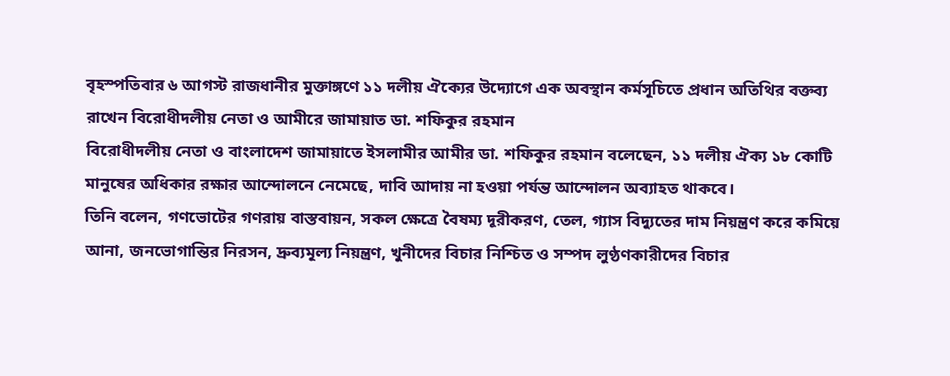বৃহস্পতিবার ৬ আগস্ট রাজধানীর মুক্তাঙ্গণে ১১ দলীয় ঐক্যের উদ্যোগে এক অবস্থান কর্মসূচিতে প্রধান অতিথির বক্তব্য রাখেন বিরোধীদলীয় নেতা ও আমীরে জামায়াত ডা. শফিকুর রহমান
বিরোধীদলীয় নেতা ও বাংলাদেশ জামায়াতে ইসলামীর আমীর ডা. শফিকুর রহমান বলেছেন, ১১ দলীয় ঐক্য ১৮ কোটি মানুষের অধিকার রক্ষার আন্দোলনে নেমেছে, দাবি আদায় না হওয়া পর্যন্ত আন্দোলন অব্যাহত থাকবে।
তিনি বলেন, গণভোটের গণরায় বাস্তবায়ন, সকল ক্ষেত্রে বৈষম্য দূরীকরণ, তেল, গ্যাস বিদ্যুতের দাম নিয়ন্ত্রণ করে কমিয়ে আনা, জনভোগান্তির নিরসন, দ্রুব্যমূল্য নিয়ন্ত্রণ, খুনীদের বিচার নিশ্চিত ও সম্পদ লুণ্ঠণকারীদের বিচার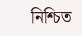নিশ্চিত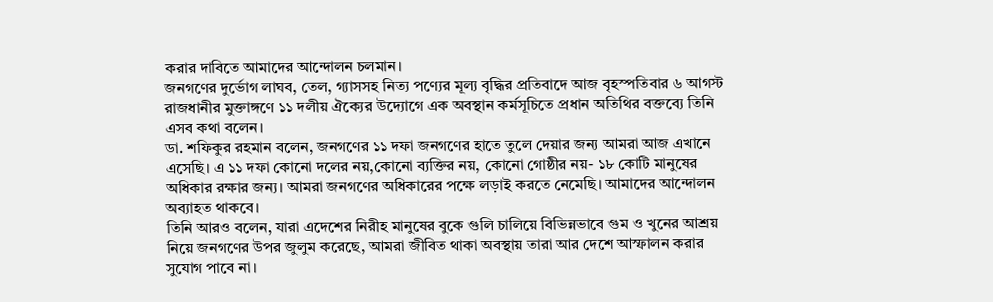করার দাবিতে আমাদের আন্দোলন চলমান।
জনগণের দুর্ভোগ লাঘব, তেল, গ্যাসসহ নিত্য পণ্যের মূল্য বৃদ্ধির প্রতিবাদে আজ বৃহস্পতিবার ৬ আগস্ট রাজধানীর মুক্তাঙ্গণে ১১ দলীয় ঐক্যের উদ্যোগে এক অবস্থান কর্মসূচিতে প্রধান অতিথির বক্তব্যে তিনি এসব কথা বলেন।
ডা. শফিকুর রহমান বলেন, জনগণের ১১ দফা জনগণের হাতে তুলে দেয়ার জন্য আমরা আজ এখানে এসেছি। এ ১১ দফা কোনো দলের নয়,কোনো ব্যক্তির নয়, কোনো গোষ্ঠীর নয়- ১৮ কোটি মানুষের অধিকার রক্ষার জন্য। আমরা জনগণের অধিকারের পক্ষে লড়াই করতে নেমেছি। আমাদের আন্দোলন অব্যাহত থাকবে।
তিনি আরও বলেন, যারা এদেশের নিরীহ মানুষের বুকে গুলি চালিয়ে বিভিন্নভাবে গুম ও খুনের আশ্রয় নিয়ে জনগণের উপর জুলুম করেছে, আমরা জীবিত থাকা অবস্থায় তারা আর দেশে আস্ফালন করার সুযোগ পাবে না।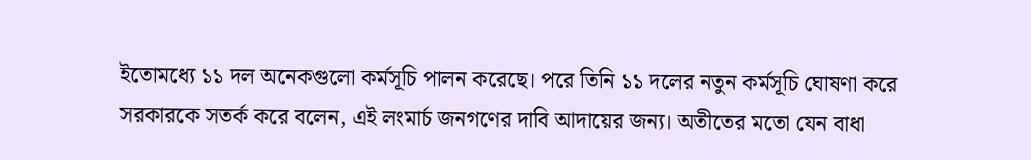ইতোমধ্যে ১১ দল অনেকগুলো কর্মসূচি পালন করেছে। পরে তিনি ১১ দলের নতুন কর্মসূচি ঘোষণা করে সরকারকে সতর্ক করে বলেন, এই লংমার্চ জনগণের দাবি আদায়ের জন্য। অতীতের মতো যেন বাধা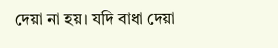দেয়া না হয়। যদি বাধা দেয়া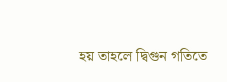হয় তাহলে দ্বিগুন গতিতে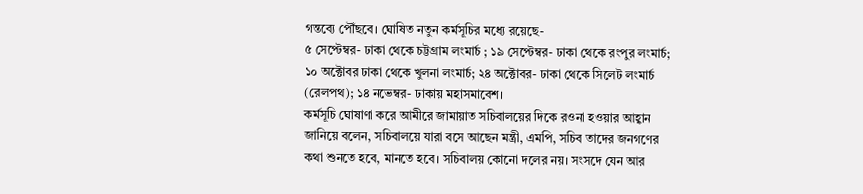গন্তব্যে পৌঁছবে। ঘোষিত নতুন কর্মসূচির মধ্যে রয়েছে-
৫ সেপ্টেম্বর- ঢাকা থেকে চট্টগ্রাম লংমার্চ ; ১৯ সেপ্টেম্বর- ঢাকা থেকে রংপুর লংমার্চ; ১০ অক্টোবর ঢাকা থেকে খুলনা লংমার্চ; ২৪ অক্টোবর- ঢাকা থেকে সিলেট লংমার্চ (রেলপথ); ১৪ নভেম্বর- ঢাকায় মহাসমাবেশ।
কর্মসূচি ঘোষাণা করে আমীরে জামায়াত সচিবালয়ের দিকে রওনা হওয়ার আহ্বান জানিয়ে বলেন, সচিবালয়ে যারা বসে আছেন মন্ত্রী, এমপি, সচিব তাদের জনগণের কথা শুনতে হবে, মানতে হবে। সচিবালয় কোনো দলের নয়। সংসদে যেন আর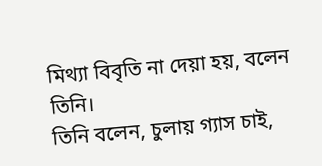মিথ্যা বিবৃতি না দেয়া হয়, বলেন তিনি।
তিনি বলেন, চুলায় গ্যাস চাই,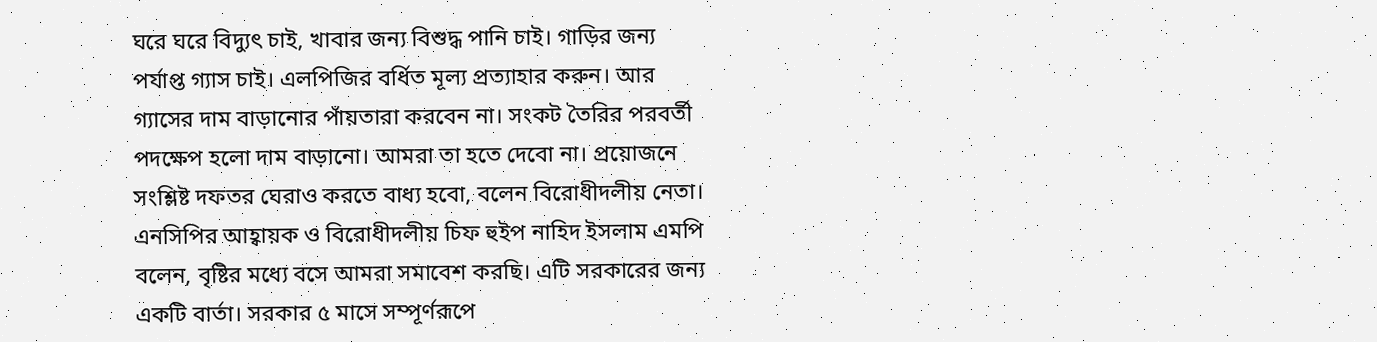ঘরে ঘরে বিদ্যুৎ চাই, খাবার জন্য বিশুদ্ধ পানি চাই। গাড়ির জন্য পর্যাপ্ত গ্যাস চাই। এলপিজির বর্ধিত মূল্য প্রত্যাহার করুন। আর গ্যাসের দাম বাড়ানোর পাঁয়তারা করবেন না। সংকট তৈরির পরবর্তী পদক্ষেপ হলো দাম বাড়ানো। আমরা তা হতে দেবো না। প্রয়োজনে সংশ্লিষ্ট দফতর ঘেরাও করতে বাধ্য হবো, বলেন বিরোধীদলীয় নেতা।
এনসিপির আহ্বায়ক ও বিরোধীদলীয় চিফ হুইপ নাহিদ ইসলাম এমপি বলেন, বৃষ্টির মধ্যে বসে আমরা সমাবেশ করছি। এটি সরকারের জন্য একটি বার্তা। সরকার ৫ মাসে সম্পূর্ণরূপে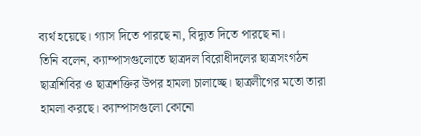ব্যর্থ হয়েছে। গ্যাস দিতে পারছে না, বিদ্যুত দিতে পারছে না।
তিনি বলেন, ক্যাম্পাসগুলোতে ছাত্রদল বিরোধীদলের ছাত্রসংগঠন ছাত্রশিবির ও ছাত্রশক্তির উপর হামলা চালাচ্ছে। ছাত্রলীগের মতো তারা হামলা করছে। ক্যাম্পাসগুলো কোনো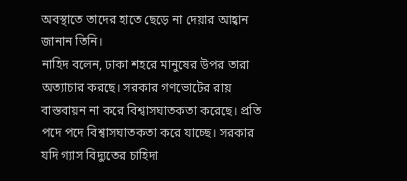অবস্থাতে তাদের হাতে ছেড়ে না দেয়ার আহ্বান জানান তিনি।
নাহিদ বলেন, ঢাকা শহরে মানুষের উপর তারা অত্যাচার করছে। সরকার গণভোটের রায় বাস্তবায়ন না করে বিশ্বাসঘাতকতা করেছে। প্রতি পদে পদে বিশ্বাসঘাতকতা করে যাচ্ছে। সরকার যদি গ্যাস বিদ্যুতের চাহিদা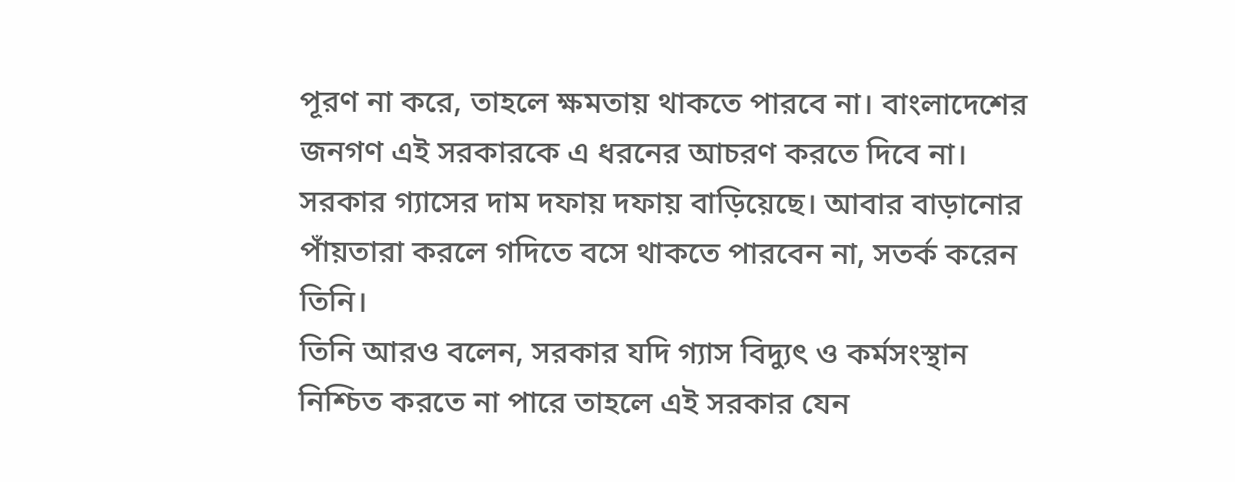পূরণ না করে, তাহলে ক্ষমতায় থাকতে পারবে না। বাংলাদেশের জনগণ এই সরকারকে এ ধরনের আচরণ করতে দিবে না। সরকার গ্যাসের দাম দফায় দফায় বাড়িয়েছে। আবার বাড়ানোর পাঁয়তারা করলে গদিতে বসে থাকতে পারবেন না, সতর্ক করেন তিনি।
তিনি আরও বলেন, সরকার যদি গ্যাস বিদ্যুৎ ও কর্মসংস্থান নিশ্চিত করতে না পারে তাহলে এই সরকার যেন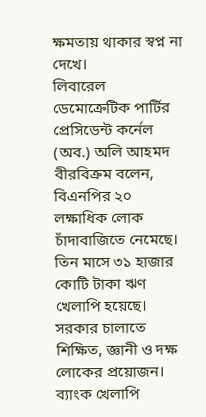ক্ষমতায় থাকার স্বপ্ন না দেখে।
লিবারেল ডেমোক্রেটিক পার্টির প্রেসিডেন্ট কর্নেল (অব.) অলি আহমদ বীরবিক্রম বলেন, বিএনপির ২০ লক্ষাধিক লোক চাঁদাবাজিতে নেমেছে। তিন মাসে ৩১ হাজার কোটি টাকা ঋণ খেলাপি হয়েছে। সরকার চালাতে শিক্ষিত, জ্ঞানী ও দক্ষ লোকের প্রয়োজন। ব্যাংক খেলাপি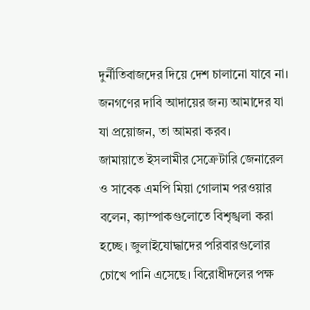দুর্নীতিবাজদের দিয়ে দেশ চালানো যাবে না। জনগণের দাবি আদায়ের জন্য আমাদের যা যা প্রয়োজন, তা আমরা করব।
জামায়াতে ইসলামীর সেক্রেটারি জেনারেল ও সাবেক এমপি মিয়া গোলাম পরওয়ার বলেন, ক্যাম্পাকগুলোতে বিশৃঙ্খলা করা হচ্ছে। জুলাইযোদ্ধাদের পরিবারগুলোর চোখে পানি এসেছে। বিরোধীদলের পক্ষ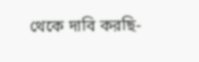থেকে দাবি করছি-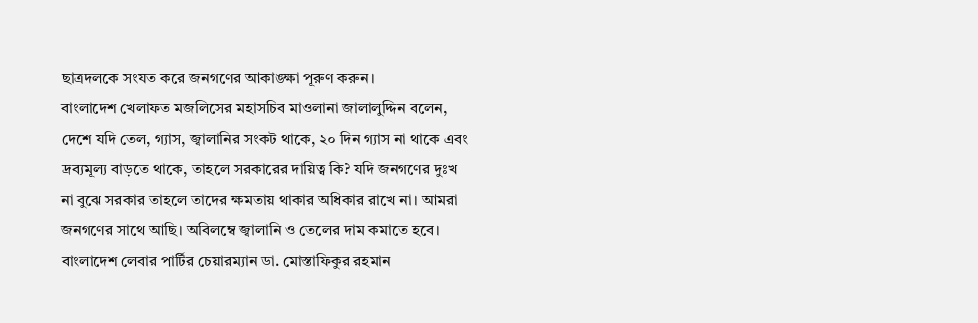ছাত্রদলকে সংযত করে জনগণের আকাঙ্ক্ষা পূরুণ করুন।
বাংলাদেশ খেলাফত মজলিসের মহাসচিব মাওলানা জালালুদ্দিন বলেন, দেশে যদি তেল, গ্যাস, জ্বালানির সংকট থাকে, ২০ দিন গ্যাস না থাকে এবং দ্রব্যমূল্য বাড়তে থাকে, তাহলে সরকারের দায়িত্ব কি? যদি জনগণের দুঃখ না বুঝে সরকার তাহলে তাদের ক্ষমতায় থাকার অধিকার রাখে না। আমরা জনগণের সাথে আছি। অবিলম্বে জ্বালানি ও তেলের দাম কমাতে হবে।
বাংলাদেশ লেবার পার্টির চেয়ারম্যান ডা. মোস্তাফিকুর রহমান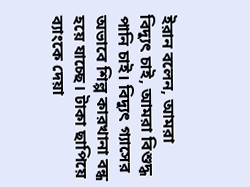ইরান বলেন, আমরা বিদ্যুৎ চাই, আমরা বিশুদ্ধ পানি চাই। বিদ্যুৎ গ্যাসের অভাবে শিল্প কারখানা বন্ধ হয়ে যাচ্ছে। টাকা ছাপিয়ে ব্যাংকে দেয়া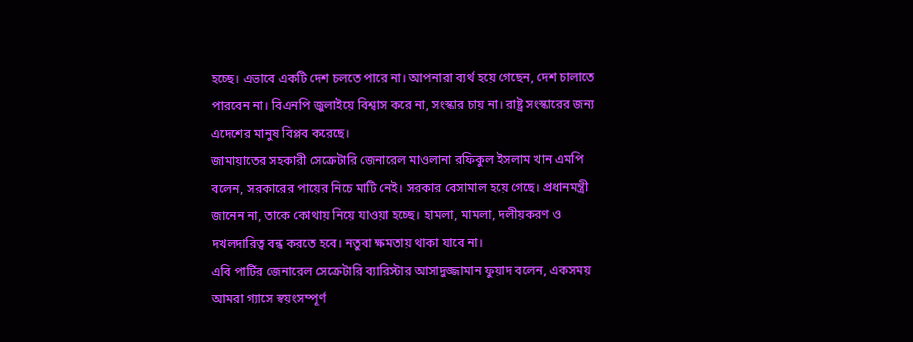হচ্ছে। এভাবে একটি দেশ চলতে পারে না। আপনারা ব্যর্থ হয়ে গেছেন, দেশ চালাতে পারবেন না। বিএনপি জুলাইয়ে বিশ্বাস করে না, সংস্কার চায় না। রাষ্ট্র সংস্কারের জন্য এদেশের মানুষ বিপ্লব করেছে।
জামায়াতের সহকারী সেক্রেটারি জেনারেল মাওলানা রফিকুল ইসলাম খান এমপি বলেন, সরকারের পায়ের নিচে মাটি নেই। সরকার বেসামাল হয়ে গেছে। প্রধানমন্ত্রী জানেন না, তাকে কোথায় নিয়ে যাওয়া হচ্ছে। হামলা, মামলা, দলীয়করণ ও দখলদারিত্ব বন্ধ করতে হবে। নতুবা ক্ষমতায় থাকা যাবে না।
এবি পার্টির জেনারেল সেক্রেটারি ব্যারিস্টার আসাদুজ্জামান ফুয়াদ বলেন, একসময় আমরা গ্যাসে স্বয়ংসম্পূর্ণ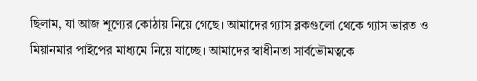ছিলাম, যা আজ শূণ্যের কোঠায় নিয়ে গেছে। আমাদের গ্যাস ব্লকগুলো থেকে গ্যাস ভারত ও মিয়ানমার পাইপের মাধ্যমে নিয়ে যাচ্ছে। আমাদের স্বাধীনতা সার্বভৌমত্বকে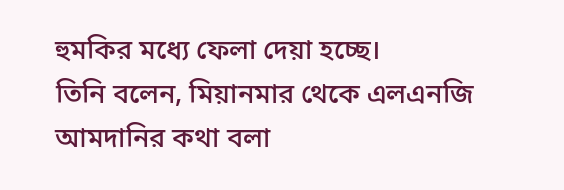হুমকির মধ্যে ফেলা দেয়া হচ্ছে।
তিনি বলেন, মিয়ানমার থেকে এলএনজি আমদানির কথা বলা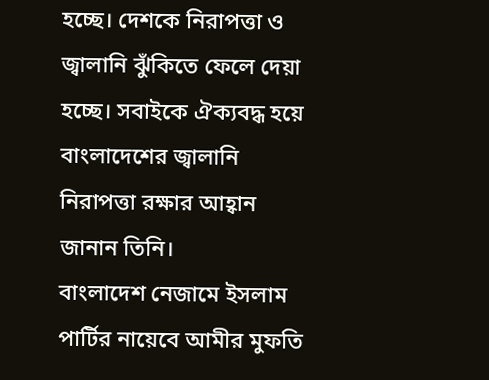হচ্ছে। দেশকে নিরাপত্তা ও জ্বালানি ঝুঁকিতে ফেলে দেয়া হচ্ছে। সবাইকে ঐক্যবদ্ধ হয়ে বাংলাদেশের জ্বালানি নিরাপত্তা রক্ষার আহ্বান জানান তিনি।
বাংলাদেশ নেজামে ইসলাম পার্টির নায়েবে আমীর মুফতি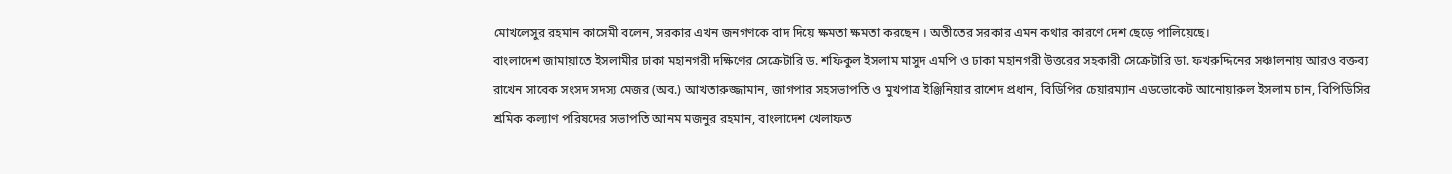মোখলেসুর রহমান কাসেমী বলেন, সরকার এখন জনগণকে বাদ দিয়ে ক্ষমতা ক্ষমতা করছেন । অতীতের সরকার এমন কথার কারণে দেশ ছেড়ে পালিয়েছে।
বাংলাদেশ জামায়াতে ইসলামীর ঢাকা মহানগরী দক্ষিণের সেক্রেটারি ড. শফিকুল ইসলাম মাসুদ এমপি ও ঢাকা মহানগরী উত্তরের সহকারী সেক্রেটারি ডা. ফখরুদ্দিনের সঞ্চালনায় আরও বক্তব্য রাখেন সাবেক সংসদ সদস্য মেজর (অব.) আখতারুজ্জামান, জাগপার সহসভাপতি ও মুখপাত্র ইঞ্জিনিয়ার রাশেদ প্রধান, বিডিপির চেয়ারম্যান এডভোকেট আনোয়ারুল ইসলাম চান, বিপিডিসির শ্রমিক কল্যাণ পরিষদের সভাপতি আনম মজনুর রহমান, বাংলাদেশ খেলাফত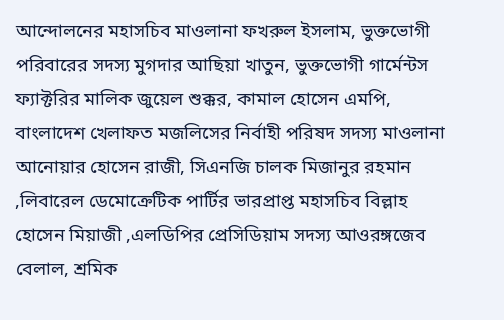আন্দোলনের মহাসচিব মাওলানা ফখরুল ইসলাম, ভুক্তভোগী পরিবারের সদস্য মুগদার আছিয়া খাতুন, ভুক্তভোগী গার্মেন্টস ফ্যাক্টরির মালিক জুয়েল শুক্কর, কামাল হোসেন এমপি, বাংলাদেশ খেলাফত মজলিসের নির্বাহী পরিষদ সদস্য মাওলানা আনোয়ার হোসেন রাজী, সিএনজি চালক মিজানুর রহমান ,লিবারেল ডেমোক্রেটিক পার্টির ভারপ্রাপ্ত মহাসচিব বিল্লাহ হোসেন মিয়াজী ,এলডিপির প্রেসিডিয়াম সদস্য আওরঙ্গজেব বেলাল, শ্রমিক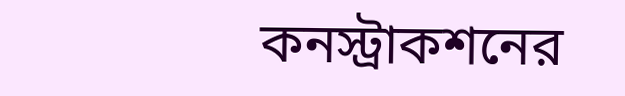কনস্ট্রাকশনের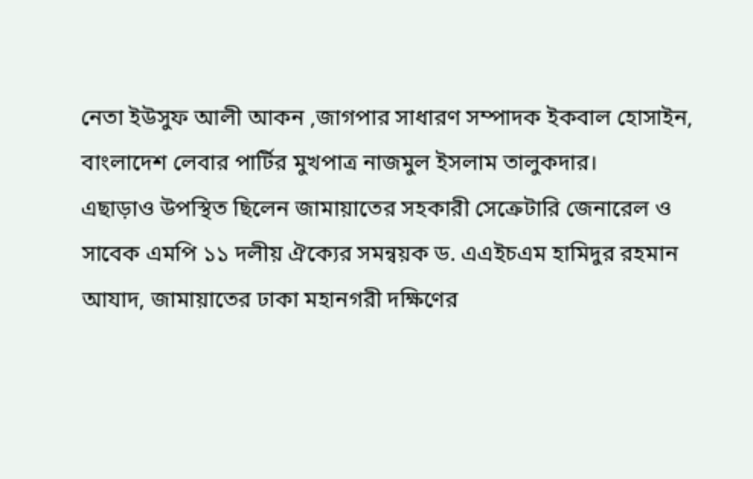নেতা ইউসুফ আলী আকন ,জাগপার সাধারণ সম্পাদক ইকবাল হোসাইন, বাংলাদেশ লেবার পার্টির মুখপাত্র নাজমুল ইসলাম তালুকদার।
এছাড়াও উপস্থিত ছিলেন জামায়াতের সহকারী সেক্রেটারি জেনারেল ও সাবেক এমপি ১১ দলীয় ঐক্যের সমন্বয়ক ড. এএইচএম হামিদুর রহমান আযাদ, জামায়াতের ঢাকা মহানগরী দক্ষিণের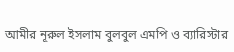আমীর নূরুল ইসলাম বুলবুল এমপি ও ব্যারিস্টার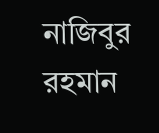নাজিবুর রহমান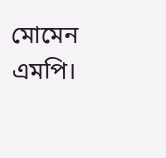মোমেন এমপি।